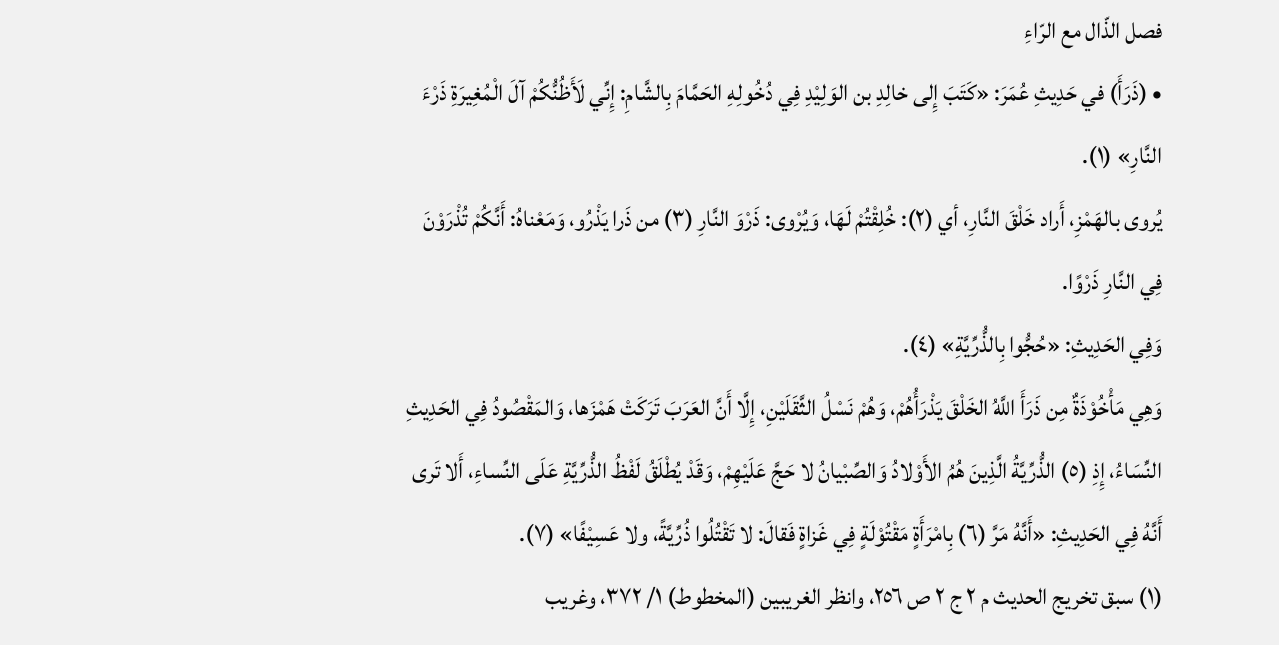فصل الذّال مع الرّاءِ
• (ذَرَأَ) في حَدِيثِ عُمَرَ: «كَتَبَ إِلى خالِدِ بن الوَلِيْدِ فِي دُخُولِهِ الحَمَّامَ بِالشَّامِ: إِنِّي لَأَظُنُّكُمْ آلَ الْمُغِيرَةِ ذَرْءَ النَّارِ» (١).
يُروى بالهَمْزِ، أَراد خَلْقَ النَّارِ، أي (٢): خُلِقْتُمْ لَهَا، وَيُرْوى: ذَرْوَ النَّارِ (٣) من ذَرا يَذْرُو، وَمَعْناهُ: أَنَّكُمْ تُذْرَوْنَ فِي النَّارِ ذَرْوًا.
وَفِي الحَدِيثِ: «حُجُّوا بِالذُّرِّيَّةِ» (٤).
وَهِي مَأْخُوْذَةٌ مِن ذَرَأَ اللَّهُ الخَلْقَ يَذْرَأُهُمْ، وَهُمْ نَسْلُ الثَّقَلَيْنِ، إِلَّا أَنَّ العَرَبَ تَرَكَتْ هَمْزَها، وَالمَقْصُودُ فِي الحَدِيثِ النِّسَاءُ، إِذِ (٥) الذُّرِّيَّةُ الَّذِينَ هُمُ الأَوْلادُ وَالصِّبْيانُ لا حَجَّ عَلَيْهِمْ، وَقَدْ يُطْلَقُ لَفْظُ الذُّرِّيَّةِ عَلَى النِّساءِ، أَلا تَرى أَنَّهُ فِي الحَدِيثِ: «أَنَّهُ مَرَّ (٦) بِامْرَأَةٍ مَقْتُوْلَةٍ فِي غَزاةٍ فَقالَ: لا تَقْتُلُوا ذُرِّيَّةً، ولا عَسِيْفًا» (٧).
(١) سبق تخريج الحديث م ٢ ج ٢ ص ٢٥٦، وانظر الغريبين (المخطوط) ١/ ٣٧٢، وغريب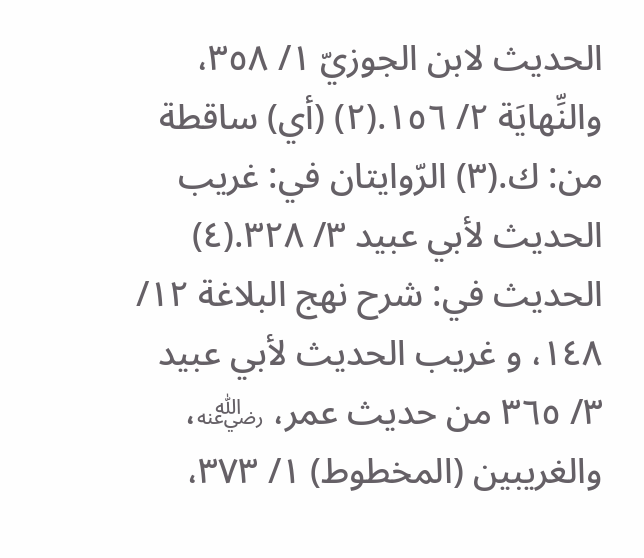الحديث لابن الجوزيّ ١/ ٣٥٨، والنِّهايَة ٢/ ١٥٦.(٢) (أي) ساقطة من: ك.(٣) الرّوايتان في: غريب الحديث لأبي عبيد ٣/ ٣٢٨.(٤) الحديث في: شرح نهج البلاغة ١٢/ ١٤٨، و غريب الحديث لأبي عبيد ٣/ ٣٦٥ من حديث عمر، ﵁، والغريبين (المخطوط) ١/ ٣٧٣،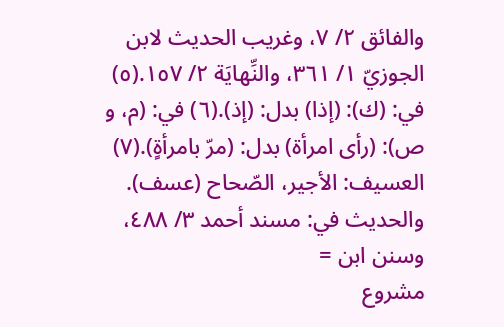والفائق ٢/ ٧، وغريب الحديث لابن الجوزيّ ١/ ٣٦١، والنِّهايَة ٢/ ١٥٧.(٥) في: (ك): (إذا) بدل: (إذ).(٦) في: (م، و ص): (رأى امرأة) بدل: (مرّ بامرأةٍ).(٧) العسيف: الأجير، الصّحاح (عسف). والحديث في: مسند أحمد ٣/ ٤٨٨، وسنن ابن =
مشروع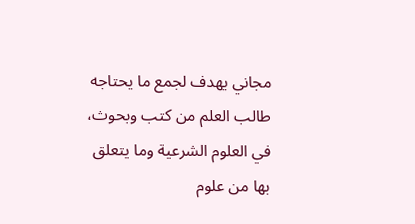مجاني يهدف لجمع ما يحتاجه طالب العلم من كتب وبحوث، في العلوم الشرعية وما يتعلق بها من علوم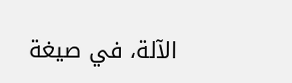الآلة، في صيغة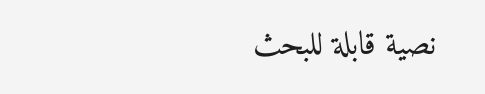نصية قابلة للبحث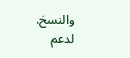والنسخ.
لدعم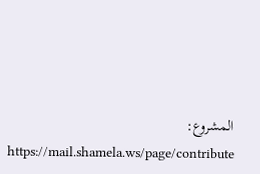المشروع: https://mail.shamela.ws/page/contribute